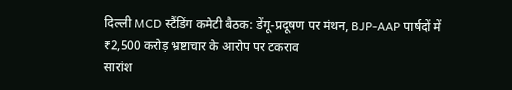दिल्ली MCD स्टैंडिंग कमेटी बैठक: डेंगू-प्रदूषण पर मंथन, BJP-AAP पार्षदों में ₹2,500 करोड़ भ्रष्टाचार के आरोप पर टकराव
सारांश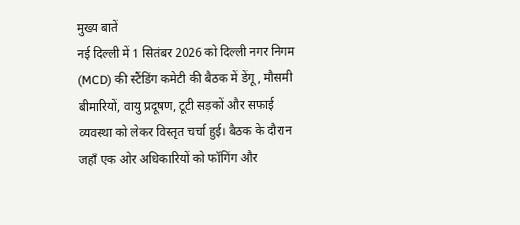मुख्य बातें
नई दिल्ली में 1 सितंबर 2026 को दिल्ली नगर निगम (MCD) की स्टैंडिंग कमेटी की बैठक में डेंगू, मौसमी बीमारियों, वायु प्रदूषण, टूटी सड़कों और सफाई व्यवस्था को लेकर विस्तृत चर्चा हुई। बैठक के दौरान जहाँ एक ओर अधिकारियों को फॉगिंग और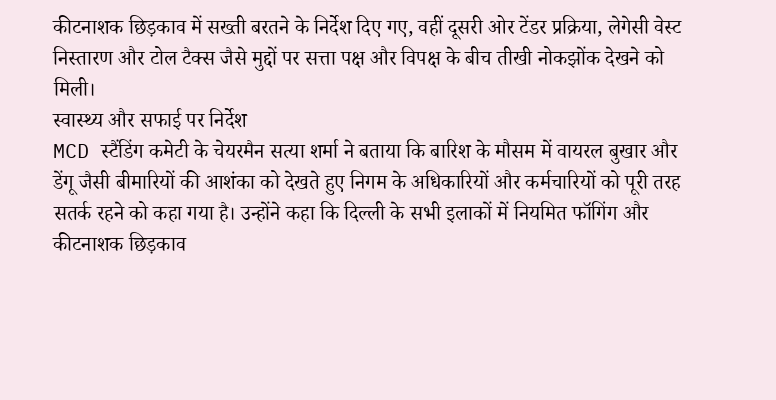कीटनाशक छिड़काव में सख्ती बरतने के निर्देश दिए गए, वहीं दूसरी ओर टेंडर प्रक्रिया, लेगेसी वेस्ट निस्तारण और टोल टैक्स जैसे मुद्दों पर सत्ता पक्ष और विपक्ष के बीच तीखी नोकझोंक देखने को मिली।
स्वास्थ्य और सफाई पर निर्देश
MCD स्टैंडिंग कमेटी के चेयरमैन सत्या शर्मा ने बताया कि बारिश के मौसम में वायरल बुखार और डेंगू जैसी बीमारियों की आशंका को देखते हुए निगम के अधिकारियों और कर्मचारियों को पूरी तरह सतर्क रहने को कहा गया है। उन्होंने कहा कि दिल्ली के सभी इलाकों में नियमित फॉगिंग और कीटनाशक छिड़काव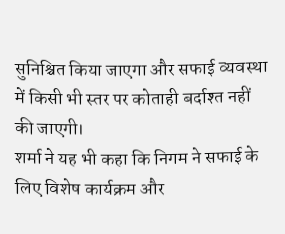सुनिश्चित किया जाएगा और सफाई व्यवस्था में किसी भी स्तर पर कोताही बर्दाश्त नहीं की जाएगी।
शर्मा ने यह भी कहा कि निगम ने सफाई के लिए विशेष कार्यक्रम और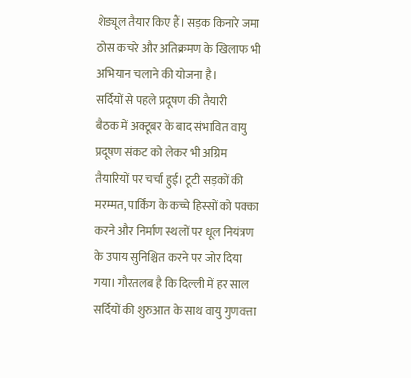शेड्यूल तैयार किए हैं। सड़क किनारे जमा ठोस कचरे और अतिक्रमण के खिलाफ भी अभियान चलाने की योजना है।
सर्दियों से पहले प्रदूषण की तैयारी
बैठक में अक्टूबर के बाद संभावित वायु प्रदूषण संकट को लेकर भी अग्रिम तैयारियों पर चर्चा हुई। टूटी सड़कों की मरम्मत, पार्किंग के कच्चे हिस्सों को पक्का करने और निर्माण स्थलों पर धूल नियंत्रण के उपाय सुनिश्चित करने पर जोर दिया गया। गौरतलब है कि दिल्ली में हर साल सर्दियों की शुरुआत के साथ वायु गुणवत्ता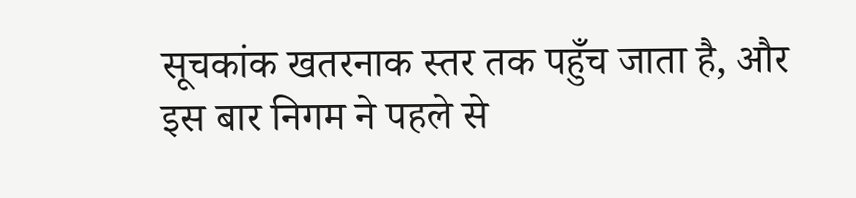सूचकांक खतरनाक स्तर तक पहुँच जाता है, और इस बार निगम ने पहले से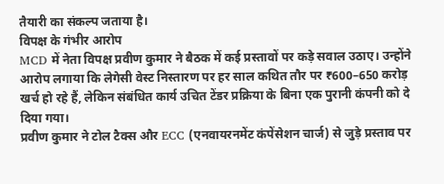तैयारी का संकल्प जताया है।
विपक्ष के गंभीर आरोप
MCD में नेता विपक्ष प्रवीण कुमार ने बैठक में कई प्रस्तावों पर कड़े सवाल उठाए। उन्होंने आरोप लगाया कि लेगेसी वेस्ट निस्तारण पर हर साल कथित तौर पर ₹600–650 करोड़ खर्च हो रहे हैं, लेकिन संबंधित कार्य उचित टेंडर प्रक्रिया के बिना एक पुरानी कंपनी को दे दिया गया।
प्रवीण कुमार ने टोल टैक्स और ECC (एनवायरनमेंट कंपेंसेशन चार्ज) से जुड़े प्रस्ताव पर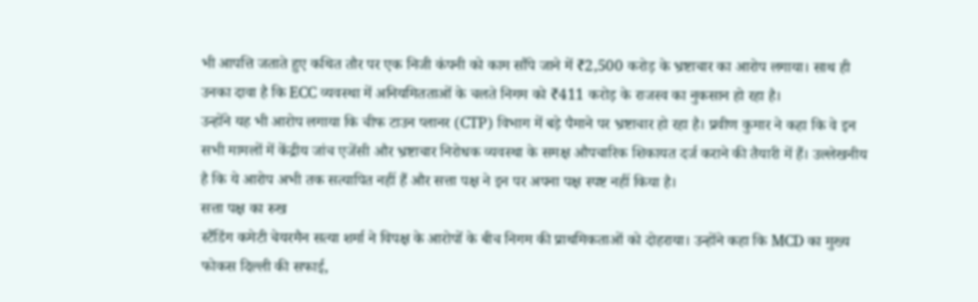भी आपत्ति जताते हुए कथित तौर पर एक निजी कंपनी को काम सौंपे जाने में ₹2,500 करोड़ के भ्रष्टाचार का आरोप लगाया। साथ ही उनका दावा है कि ECC व्यवस्था में अनियमितताओं के चलते निगम को ₹411 करोड़ के राजस्व का नुकसान हो रहा है।
उन्होंने यह भी आरोप लगाया कि चीफ टाउन प्लानर (CTP) विभाग में बड़े पैमाने पर भ्रष्टाचार हो रहा है। प्रवीण कुमार ने कहा कि वे इन सभी मामलों में केंद्रीय जांच एजेंसी और भ्रष्टाचार निरोधक व्यवस्था के समक्ष औपचारिक शिकायत दर्ज कराने की तैयारी में हैं। उल्लेखनीय है कि ये आरोप अभी तक सत्यापित नहीं हैं और सत्ता पक्ष ने इन पर अपना पक्ष स्पष्ट नहीं किया है।
सत्ता पक्ष का रुख
स्टैंडिंग कमेटी चेयरमैन सत्या शर्मा ने विपक्ष के आरोपों के बीच निगम की प्राथमिकताओं को दोहराया। उन्होंने कहा कि MCD का मुख्य फोकस दिल्ली की सफाई,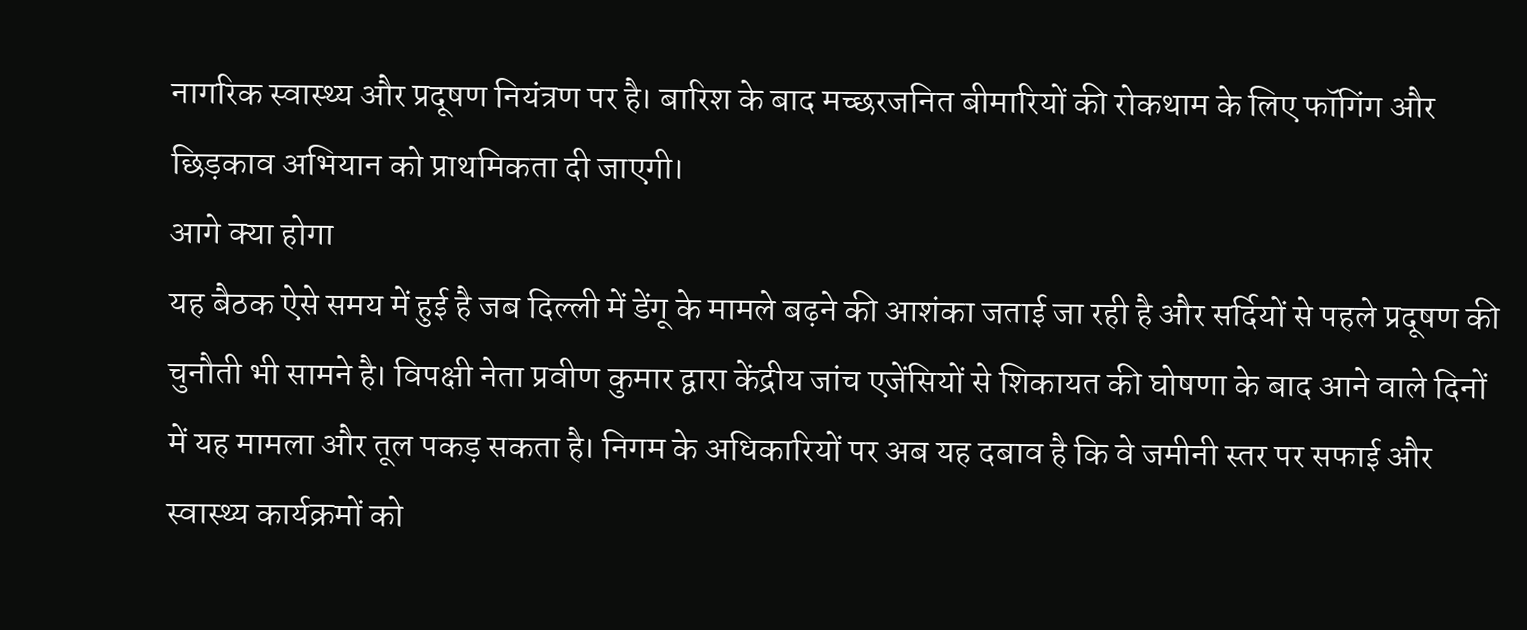नागरिक स्वास्थ्य और प्रदूषण नियंत्रण पर है। बारिश के बाद मच्छरजनित बीमारियों की रोकथाम के लिए फॉगिंग और छिड़काव अभियान को प्राथमिकता दी जाएगी।
आगे क्या होगा
यह बैठक ऐसे समय में हुई है जब दिल्ली में डेंगू के मामले बढ़ने की आशंका जताई जा रही है और सर्दियों से पहले प्रदूषण की चुनौती भी सामने है। विपक्षी नेता प्रवीण कुमार द्वारा केंद्रीय जांच एजेंसियों से शिकायत की घोषणा के बाद आने वाले दिनों में यह मामला और तूल पकड़ सकता है। निगम के अधिकारियों पर अब यह दबाव है कि वे जमीनी स्तर पर सफाई और स्वास्थ्य कार्यक्रमों को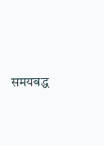समयबद्ध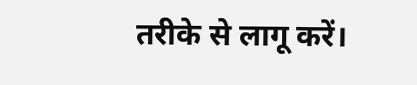तरीके से लागू करें।